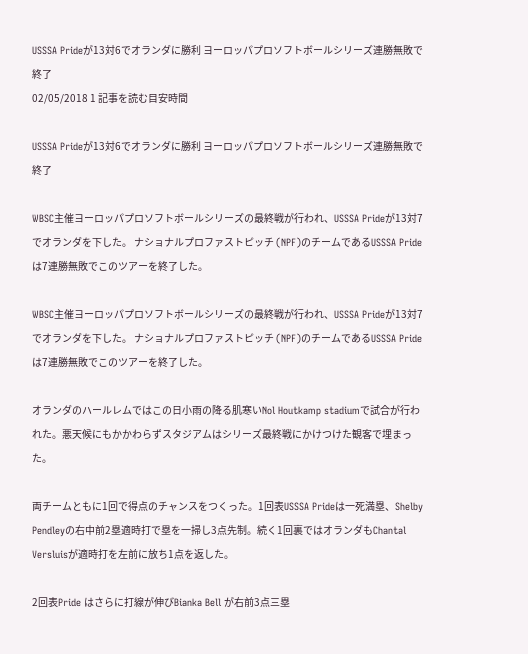USSSA Prideが13対6でオランダに勝利 ヨーロッパプロソフトボールシリーズ連勝無敗で終了
02/05/2018 1 記事を読む目安時間

USSSA Prideが13対6でオランダに勝利 ヨーロッパプロソフトボールシリーズ連勝無敗で終了

WBSC主催ヨーロッパプロソフトボールシリーズの最終戦が行われ、USSSA Prideが13対7でオランダを下した。 ナショナルプロファストピッチ (NPF)のチームであるUSSSA Prideは7連勝無敗でこのツアーを終了した。

WBSC主催ヨーロッパプロソフトボールシリーズの最終戦が行われ、USSSA Prideが13対7でオランダを下した。 ナショナルプロファストピッチ (NPF)のチームであるUSSSA Prideは7連勝無敗でこのツアーを終了した。

オランダのハールレムではこの日小雨の降る肌寒いNol Houtkamp stadiumで試合が行われた。悪天候にもかかわらずスタジアムはシリーズ最終戦にかけつけた観客で埋まった。

両チームともに1回で得点のチャンスをつくった。1回表USSSA Prideは一死満塁、Shelby Pendleyの右中前2塁適時打で塁を一掃し3点先制。続く1回裏ではオランダもChantal Versluisが適時打を左前に放ち1点を返した。

2回表Pride はさらに打線が伸びBianka Bell が右前3点三塁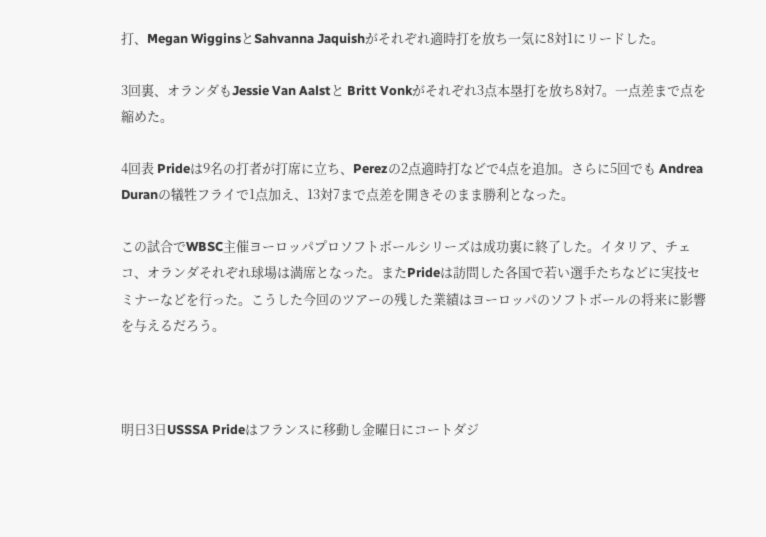打、Megan WigginsとSahvanna Jaquishがそれぞれ適時打を放ち一気に8対1にリードした。

3回裏、オランダもJessie Van Aalstと Britt Vonkがそれぞれ3点本塁打を放ち8対7。一点差まで点を縮めた。

4回表 Prideは9名の打者が打席に立ち、Perezの2点適時打などで4点を追加。さらに5回でも Andrea Duranの犠牲フライで1点加え、13対7まで点差を開きそのまま勝利となった。

この試合でWBSC主催ヨーロッパプロソフトボールシリーズは成功裏に終了した。イタリア、チェコ、オランダそれぞれ球場は満席となった。またPrideは訪問した各国で若い選手たちなどに実技セミナーなどを行った。こうした今回のツアーの残した業績はヨーロッパのソフトボールの将来に影響を与えるだろう。



明日3日USSSA Prideはフランスに移動し金曜日にコートダジ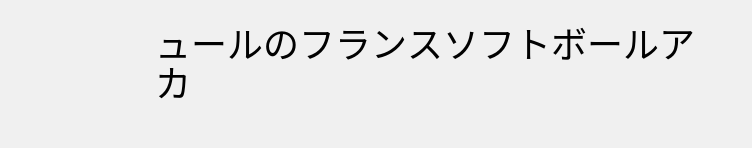ュールのフランスソフトボールアカ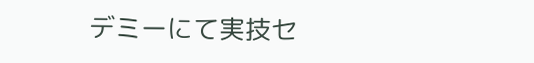デミーにて実技セ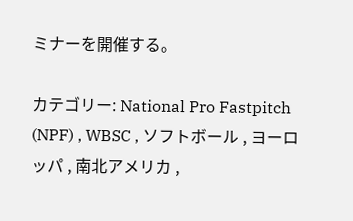ミナーを開催する。

カテゴリー: National Pro Fastpitch (NPF) , WBSC , ソフトボール , ヨーロッパ , 南北アメリカ ,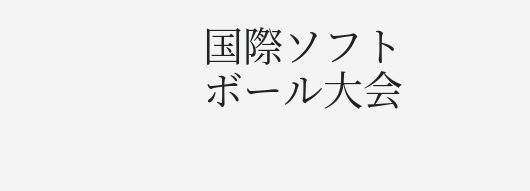国際ソフトボール大会